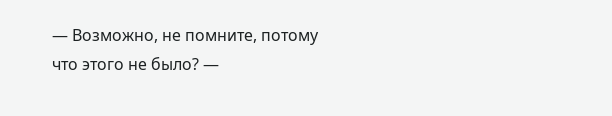— Возможно, не помните, потому что этого не было? —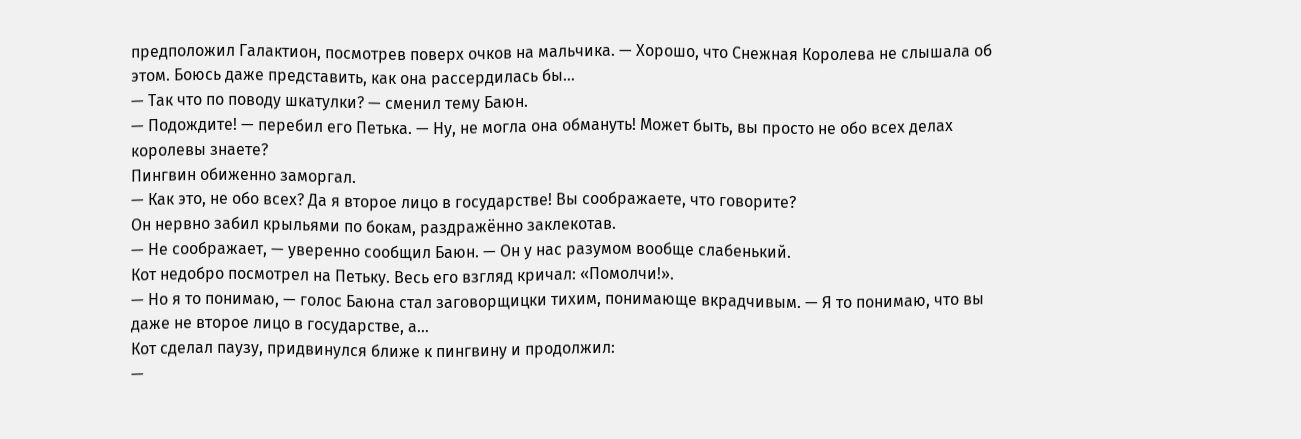предположил Галактион, посмотрев поверх очков на мальчика. — Хорошо, что Снежная Королева не слышала об этом. Боюсь даже представить, как она рассердилась бы…
— Так что по поводу шкатулки? — сменил тему Баюн.
— Подождите! — перебил его Петька. — Ну, не могла она обмануть! Может быть, вы просто не обо всех делах королевы знаете?
Пингвин обиженно заморгал.
— Как это, не обо всех? Да я второе лицо в государстве! Вы соображаете, что говорите?
Он нервно забил крыльями по бокам, раздражённо заклекотав.
— Не соображает, — уверенно сообщил Баюн. — Он у нас разумом вообще слабенький.
Кот недобро посмотрел на Петьку. Весь его взгляд кричал: «Помолчи!».
— Но я то понимаю, — голос Баюна стал заговорщицки тихим, понимающе вкрадчивым. — Я то понимаю, что вы даже не второе лицо в государстве, а…
Кот сделал паузу, придвинулся ближе к пингвину и продолжил:
—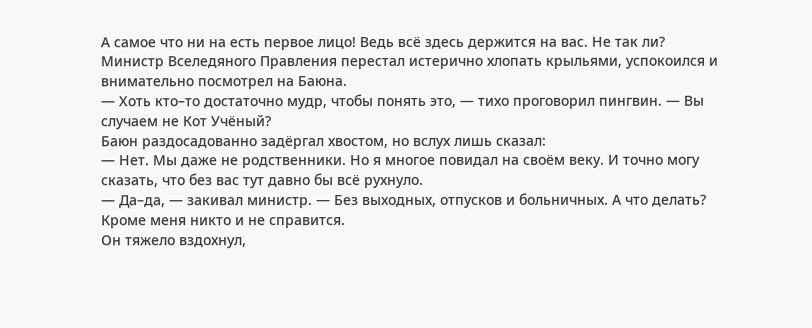А самое что ни на есть первое лицо! Ведь всё здесь держится на вас. Не так ли?
Министр Вселедяного Правления перестал истерично хлопать крыльями, успокоился и внимательно посмотрел на Баюна.
— Хоть кто–то достаточно мудр, чтобы понять это, — тихо проговорил пингвин. — Вы случаем не Кот Учёный?
Баюн раздосадованно задёргал хвостом, но вслух лишь сказал:
— Нет. Мы даже не родственники. Но я многое повидал на своём веку. И точно могу сказать, что без вас тут давно бы всё рухнуло.
— Да–да, — закивал министр. — Без выходных, отпусков и больничных. А что делать? Кроме меня никто и не справится.
Он тяжело вздохнул,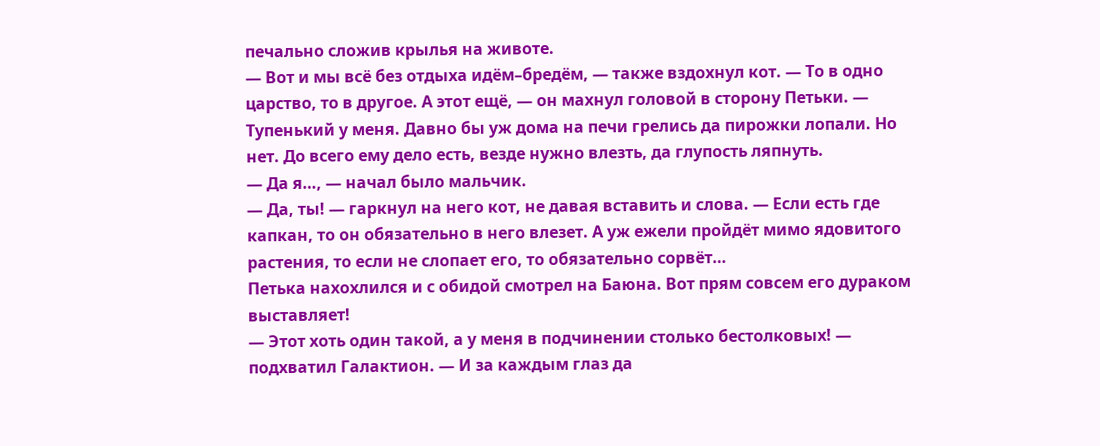печально сложив крылья на животе.
— Вот и мы всё без отдыха идём–бредём, — также вздохнул кот. — То в одно царство, то в другое. А этот ещё, — он махнул головой в сторону Петьки. — Тупенький у меня. Давно бы уж дома на печи грелись да пирожки лопали. Но нет. До всего ему дело есть, везде нужно влезть, да глупость ляпнуть.
— Да я…, — начал было мальчик.
— Да, ты! — гаркнул на него кот, не давая вставить и слова. — Если есть где капкан, то он обязательно в него влезет. А уж ежели пройдёт мимо ядовитого растения, то если не слопает его, то обязательно сорвёт…
Петька нахохлился и с обидой смотрел на Баюна. Вот прям совсем его дураком выставляет!
— Этот хоть один такой, а у меня в подчинении столько бестолковых! — подхватил Галактион. — И за каждым глаз да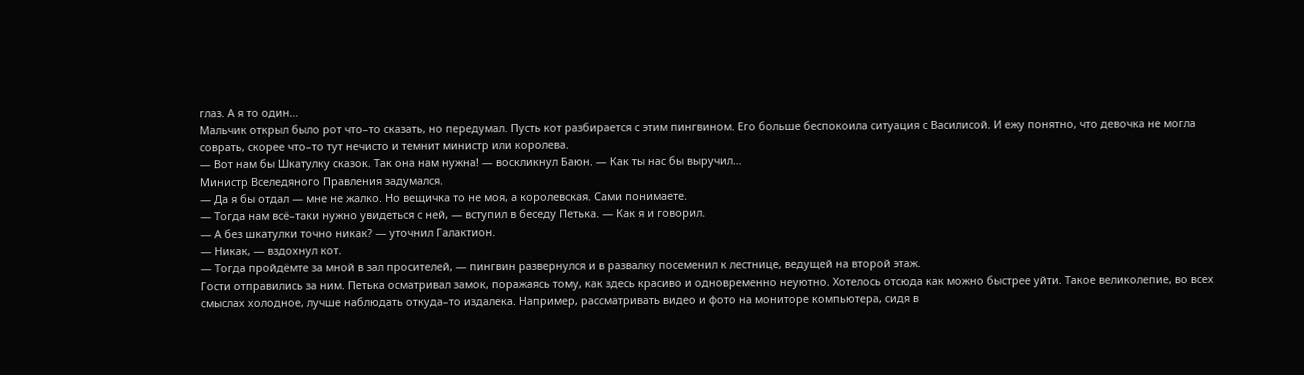глаз. А я то один…
Мальчик открыл было рот что–то сказать, но передумал. Пусть кот разбирается с этим пингвином. Его больше беспокоила ситуация с Василисой. И ежу понятно, что девочка не могла соврать, скорее что–то тут нечисто и темнит министр или королева.
— Вот нам бы Шкатулку сказок. Так она нам нужна! — воскликнул Баюн. — Как ты нас бы выручил…
Министр Вселедяного Правления задумался.
— Да я бы отдал — мне не жалко. Но вещичка то не моя, а королевская. Сами понимаете.
— Тогда нам всё–таки нужно увидеться с ней, — вступил в беседу Петька. — Как я и говорил.
— А без шкатулки точно никак? — уточнил Галактион.
— Никак, — вздохнул кот.
— Тогда пройдёмте за мной в зал просителей, — пингвин развернулся и в развалку посеменил к лестнице, ведущей на второй этаж.
Гости отправились за ним. Петька осматривал замок, поражаясь тому, как здесь красиво и одновременно неуютно. Хотелось отсюда как можно быстрее уйти. Такое великолепие, во всех смыслах холодное, лучше наблюдать откуда–то издалека. Например, рассматривать видео и фото на мониторе компьютера, сидя в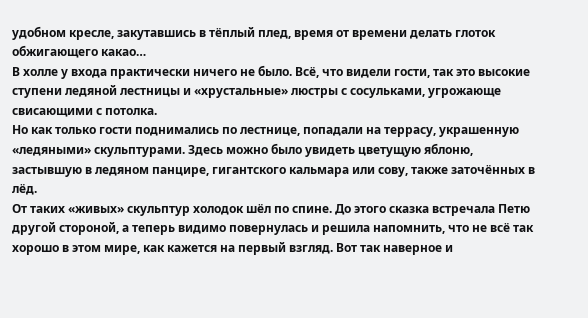удобном кресле, закутавшись в тёплый плед, время от времени делать глоток обжигающего какао…
В холле у входа практически ничего не было. Всё, что видели гости, так это высокие ступени ледяной лестницы и «хрустальные» люстры с сосульками, угрожающе свисающими с потолка.
Но как только гости поднимались по лестнице, попадали на террасу, украшенную «ледяными» скульптурами. Здесь можно было увидеть цветущую яблоню, застывшую в ледяном панцире, гигантского кальмара или сову, также заточённых в лёд.
От таких «живых» скульптур холодок шёл по спине. До этого сказка встречала Петю другой стороной, а теперь видимо повернулась и решила напомнить, что не всё так хорошо в этом мире, как кажется на первый взгляд. Вот так наверное и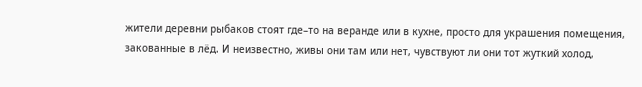жители деревни рыбаков стоят где–то на веранде или в кухне, просто для украшения помещения, закованные в лёд. И неизвестно, живы они там или нет, чувствуют ли они тот жуткий холод,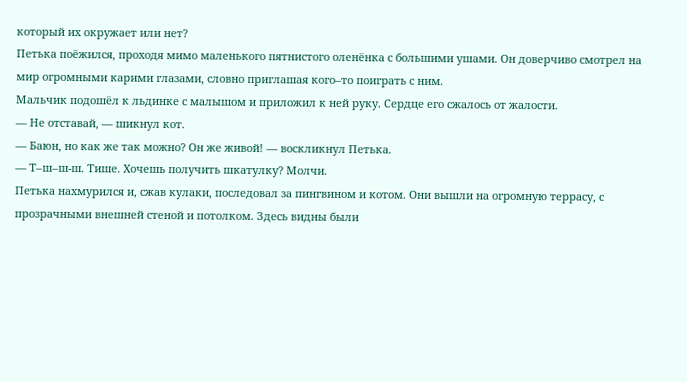который их окружает или нет?
Петька поёжился, проходя мимо маленького пятнистого оленёнка с большими ушами. Он доверчиво смотрел на мир огромными карими глазами, словно приглашая кого–то поиграть с ним.
Мальчик подошёл к льдинке с малышом и приложил к ней руку. Сердце его сжалось от жалости.
— Не отставай, — шикнул кот.
— Баюн, но как же так можно? Он же живой! — воскликнул Петька.
— Т–ш–ш-ш. Тише. Хочешь получить шкатулку? Молчи.
Петька нахмурился и, сжав кулаки, последовал за пингвином и котом. Они вышли на огромную террасу, с прозрачными внешней стеной и потолком. Здесь видны были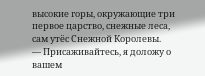высокие горы, окружающие три первое царство, снежные леса, сам утёс Снежной Королевы.
— Присаживайтесь, я доложу о вашем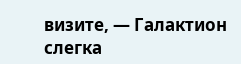визите, — Галактион слегка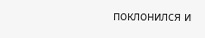поклонился и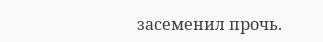засеменил прочь.